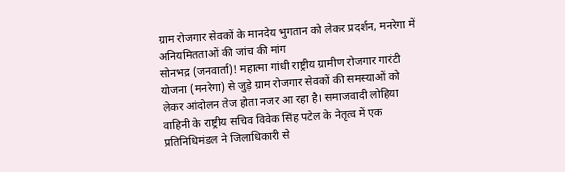ग्राम रोजगार सेवकों के मानदेय भुगतान को लेकर प्रदर्शन, मनरेगा में अनियमितताओं की जांच की मांग
सोनभद्र (जनवार्ता)! महात्मा गांधी राष्ट्रीय ग्रामीण रोजगार गारंटी योजना (मनरेगा) से जुड़े ग्राम रोजगार सेवकों की समस्याओं को लेकर आंदोलन तेज होता नजर आ रहा है। समाजवादी लोहिया वाहिनी के राष्ट्रीय सचिव विवेक सिंह पटेल के नेतृत्व में एक प्रतिनिधिमंडल ने जिलाधिकारी से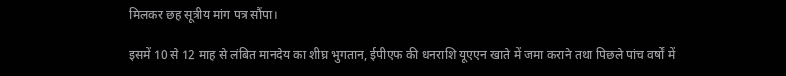मिलकर छह सूत्रीय मांग पत्र सौंपा।

इसमें 10 से 12 माह से लंबित मानदेय का शीघ्र भुगतान, ईपीएफ की धनराशि यूएएन खाते में जमा कराने तथा पिछले पांच वर्षों में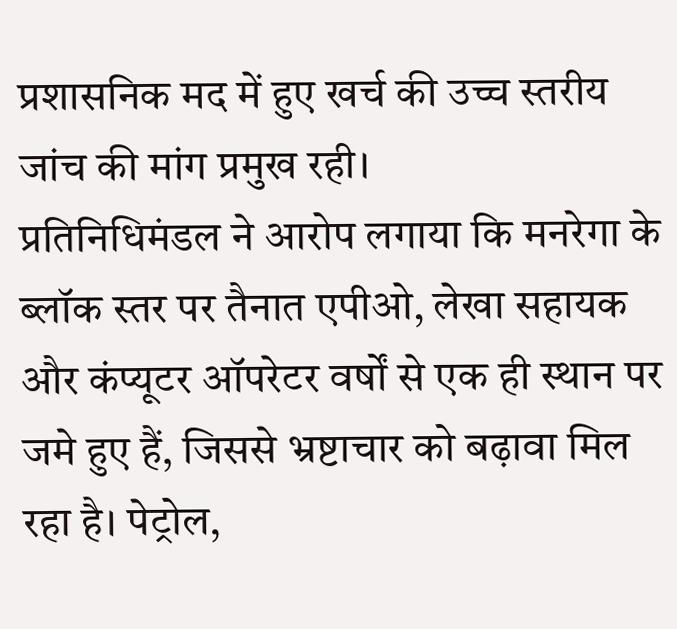प्रशासनिक मद में हुए खर्च की उच्च स्तरीय जांच की मांग प्रमुख रही।
प्रतिनिधिमंडल ने आरोप लगाया कि मनरेगा के ब्लॉक स्तर पर तैनात एपीओ, लेखा सहायक और कंप्यूटर ऑपरेटर वर्षों से एक ही स्थान पर जमे हुए हैं, जिससे भ्रष्टाचार को बढ़ावा मिल रहा है। पेट्रोल,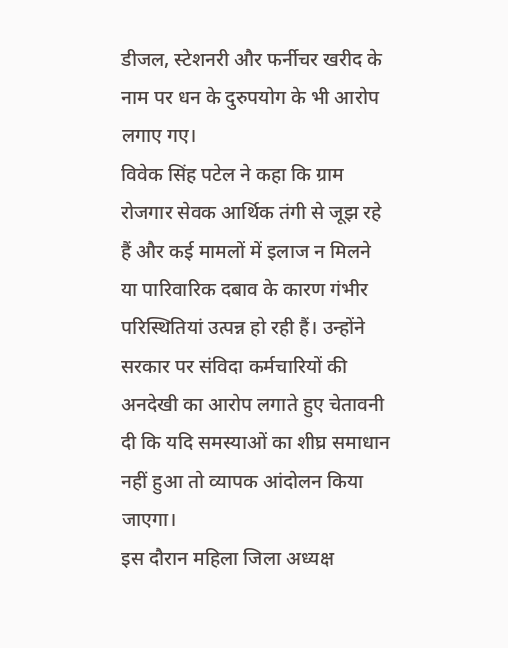डीजल, स्टेशनरी और फर्नीचर खरीद के नाम पर धन के दुरुपयोग के भी आरोप लगाए गए।
विवेक सिंह पटेल ने कहा कि ग्राम रोजगार सेवक आर्थिक तंगी से जूझ रहे हैं और कई मामलों में इलाज न मिलने या पारिवारिक दबाव के कारण गंभीर परिस्थितियां उत्पन्न हो रही हैं। उन्होंने सरकार पर संविदा कर्मचारियों की अनदेखी का आरोप लगाते हुए चेतावनी दी कि यदि समस्याओं का शीघ्र समाधान नहीं हुआ तो व्यापक आंदोलन किया जाएगा।
इस दौरान महिला जिला अध्यक्ष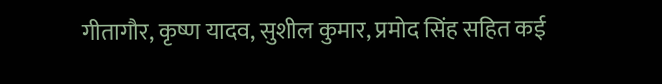गीतागौर, कृष्ण यादव, सुशील कुमार, प्रमोद सिंह सहित कई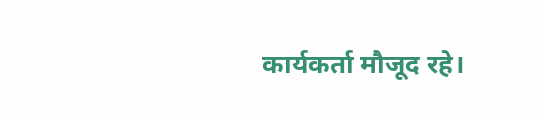कार्यकर्ता मौजूद रहे।